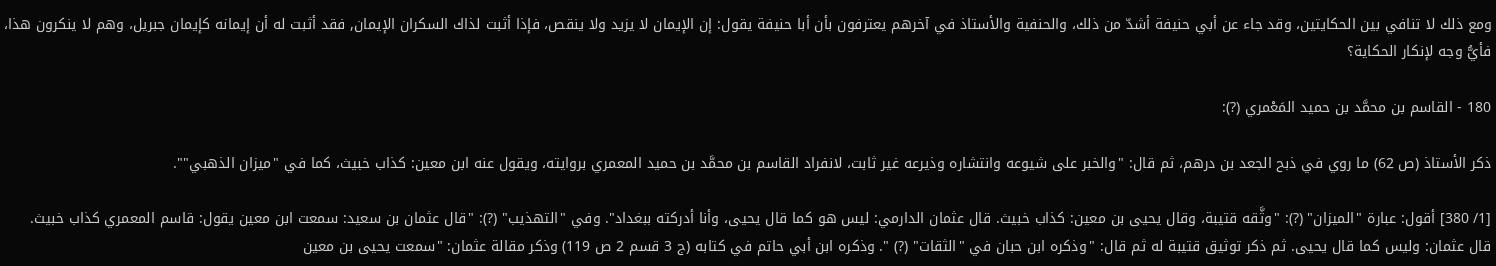ومع ذلك لا تنافي بين الحكايتين، وقد جاء عن أبي حنيفة أشدّ من ذلك، والحنفية والأستاذ في آخرهم يعترفون بأن أبا حنيفة يقول: إن الإيمان لا يزيد ولا ينقص، فإذا أثبت لذاك السكران الإيمان, فقد أثبت له أن إيمانه كإيمان جبريل، وهم لا ينكرون هذا، فأيُّ وجه لإنكار الحكاية؟

180 - القاسم بن محمَّد بن حميد المَعْمري (?):

ذكر الأستاذ (ص 62) ما روي في ذبح الجعد بن درهم، ثم قال: "والخبر على شيوعه وانتشاره وذيرعه غير ثابت، لانفراد القاسم بن محمَّد بن حميد المعمري بروايته، ويقول عنه ابن معين: كذاب خبيث، كما في "ميزان الذهبي"".

[1/ 380] أقول: عبارة "الميزان" (?): "وثَّقه قتيبة، وقال يحيى بن معين: كذاب خبيث. قال عثمان الدارمي: ليس هو كما قال يحيى، وأنا أدركته ببغداد". وفي "التهذيب" (?): "قال عثمان بن سعيد: سمعت ابن معين يقول: قاسم المعمري كذاب خبيث. قال عثمان: وليس كما قال يحيى. ثم ذكر توثيق قتيبة له ثم قال: "وذكره ابن حبان في "الثقات" (?) ". وذكره ابن أبي حاتم في كتابه (ج 3 قسم 2 ص 119) وذكر مقالة عثمان: "سمعت يحيى بن معين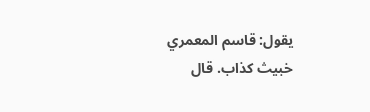يقول: قاسم المعمري خبيث كذاب. قال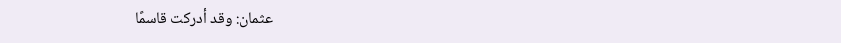عثمان: وقد أدركت قاسمًا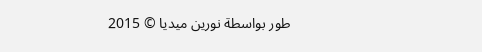طور بواسطة نورين ميديا © 2015